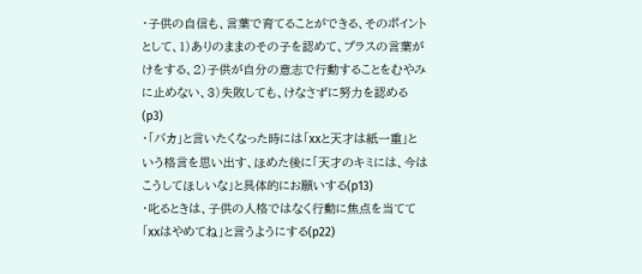・子供の自信も、言葉で育てることができる、そのポイントとして、1)ありのままのその子を認めて、プラスの言葉がけをする、2)子供が自分の意志で行動することをむやみに止めない、3)失敗しても、けなさずに努力を認める(p3)
・「バカ」と言いたくなった時には「xxと天才は紙一重」という格言を思い出す、ほめた後に「天才のキミには、今はこうしてほしいな」と具体的にお願いする(p13)
・叱るときは、子供の人格ではなく行動に焦点を当てて「xxはやめてね」と言うようにする(p22)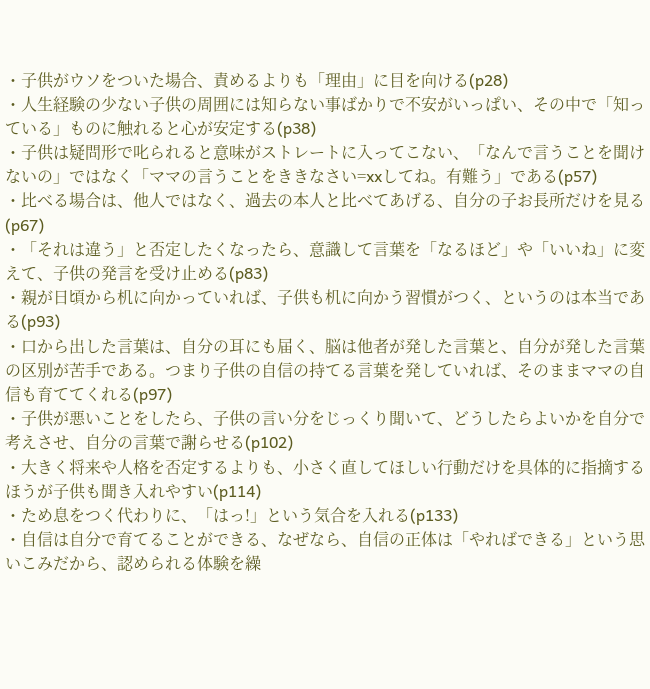・子供がウソをついた場合、責めるよりも「理由」に目を向ける(p28)
・人生経験の少ない子供の周囲には知らない事ばかりで不安がいっぱい、その中で「知っている」ものに触れると心が安定する(p38)
・子供は疑問形で叱られると意味がストレートに入ってこない、「なんで言うことを聞けないの」ではなく「ママの言うことをききなさい=xxしてね。有難う」である(p57)
・比べる場合は、他人ではなく、過去の本人と比べてあげる、自分の子お長所だけを見る(p67)
・「それは違う」と否定したくなったら、意識して言葉を「なるほど」や「いいね」に変えて、子供の発言を受け止める(p83)
・親が日頃から机に向かっていれば、子供も机に向かう習慣がつく、というのは本当である(p93)
・口から出した言葉は、自分の耳にも届く、脳は他者が発した言葉と、自分が発した言葉の区別が苦手である。つまり子供の自信の持てる言葉を発していれば、そのままママの自信も育ててくれる(p97)
・子供が悪いことをしたら、子供の言い分をじっくり聞いて、どうしたらよいかを自分で考えさせ、自分の言葉で謝らせる(p102)
・大きく将来や人格を否定するよりも、小さく直してほしい行動だけを具体的に指摘するほうが子供も聞き入れやすい(p114)
・ため息をつく代わりに、「はっ!」という気合を入れる(p133)
・自信は自分で育てることができる、なぜなら、自信の正体は「やればできる」という思いこみだから、認められる体験を繰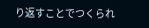り返すことでつくられ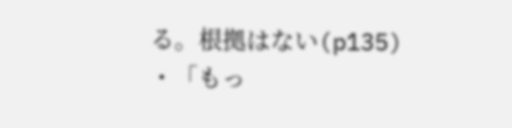る。根拠はない(p135)
・「もっ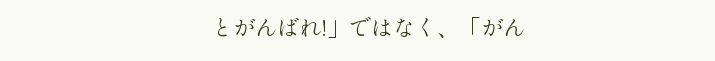とがんばれ!」ではなく、「がん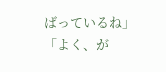ばっているね」「よく、が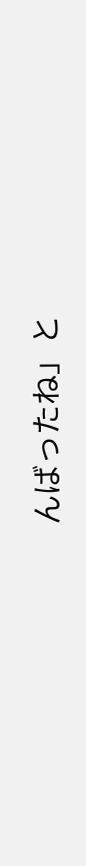んばったね」と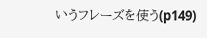いうフレーズを使う(p149)